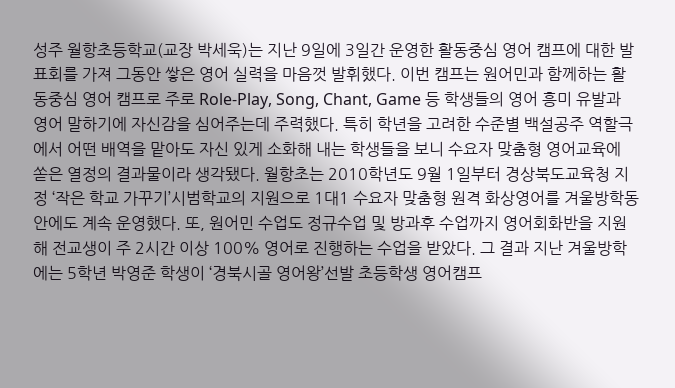성주 월항초등학교(교장 박세욱)는 지난 9일에 3일간 운영한 활동중심 영어 캠프에 대한 발표회를 가져 그동안 쌓은 영어 실력을 마음껏 발휘했다. 이번 캠프는 원어민과 함께하는 활동중심 영어 캠프로 주로 Role-Play, Song, Chant, Game 등 학생들의 영어 흥미 유발과 영어 말하기에 자신감을 심어주는데 주력했다. 특히 학년을 고려한 수준별 백설공주 역할극에서 어떤 배역을 맡아도 자신 있게 소화해 내는 학생들을 보니 수요자 맞춤형 영어교육에 쏟은 열정의 결과물이라 생각됐다. 월항초는 2010학년도 9월 1일부터 경상북도교육청 지정 ‘작은 학교 가꾸기’시범학교의 지원으로 1대1 수요자 맞춤형 원격 화상영어를 겨울방학동안에도 계속 운영했다. 또, 원어민 수업도 정규수업 및 방과후 수업까지 영어회화반을 지원해 전교생이 주 2시간 이상 100% 영어로 진행하는 수업을 받았다. 그 결과 지난 겨울방학에는 5학년 박영준 학생이 ‘경북시골 영어왕’선발 초등학생 영어캠프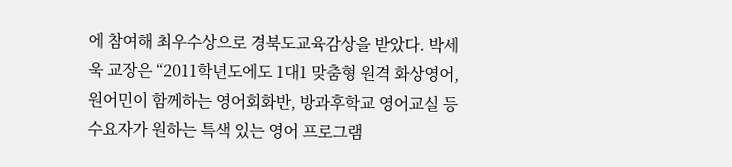에 참여해 최우수상으로 경북도교육감상을 받았다. 박세욱 교장은 “2011학년도에도 1대1 맞춤형 원격 화상영어, 원어민이 함께하는 영어회화반, 방과후학교 영어교실 등 수요자가 원하는 특색 있는 영어 프로그램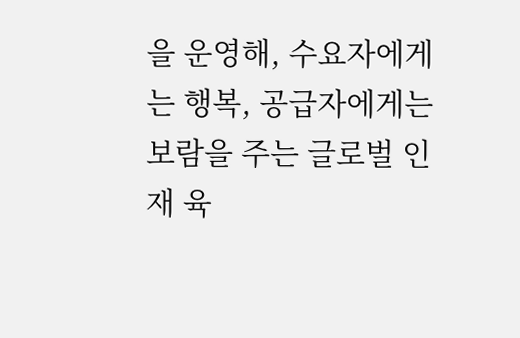을 운영해, 수요자에게는 행복, 공급자에게는 보람을 주는 글로벌 인재 육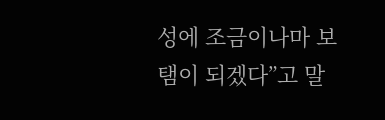성에 조금이나마 보탬이 되겠다”고 말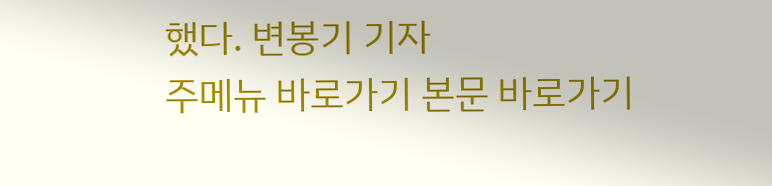했다. 변봉기 기자
주메뉴 바로가기 본문 바로가기